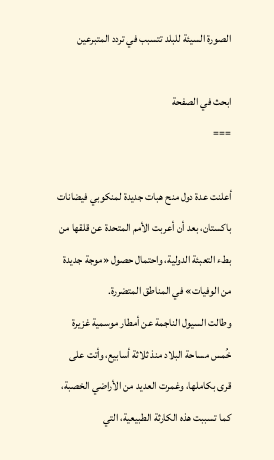الصورة السيئة للبلد تتسبب في تردد المتبرعين

ابحث في الصفحة
===

أعلنت عدة دول منح هبات جديدة لمنكوبي فيضانات باكستان، بعد أن أعربت الأمم المتحدة عن قلقها من بطء التعبئة الدولية، واحتمال حصول «موجة جديدة من الوفيات» في المناطق المتضررة.
وطالت السيول الناجمة عن أمطار موسمية غزيرة خُمس مساحة البلاد منذ ثلاثة أسابيع، وأتت على قرى بكاملها، وغمرت العديد من الأراضي الخصبة، كما تسببت هذه الكارثة الطبيعية، التي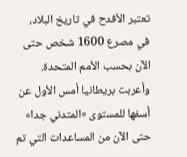تعتبر الأفدح في تاريخ البلاد، في مصرع 1600 شخص حتى الآن بحسب الأمم المتحدة.
وأعربت بريطانيا أمس الأول عن أسفها للمستوى «المتدني جدا» حتى الآن من المساعدات التي تم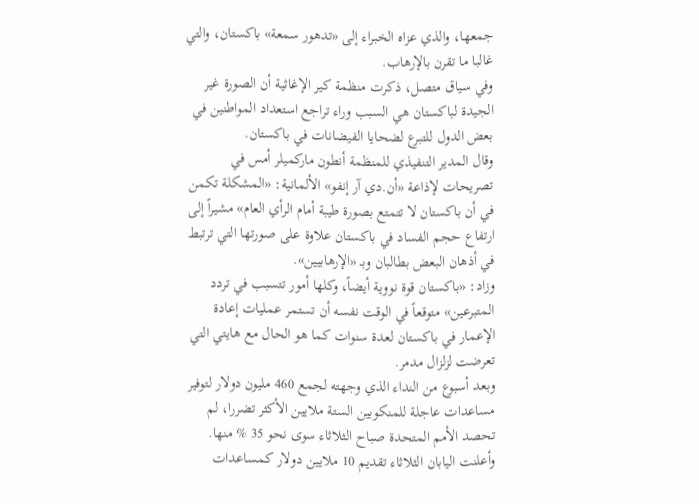جمعها، والذي عزاه الخبراء إلى «تدهور سمعة» باكستان، والتي غالبا ما تقرن بالإرهاب.
وفي سياق متصل، ذكرت منظمة كير الإغاثية أن الصورة غير الجيدة لباكستان هي السبب وراء تراجع استعداد المواطنين في بعض الدول للتبرع لضحايا الفيضانات في باكستان.
وقال المدير التنفيذي للمنظمة أنطون ماركميلر أمس في تصريحات لإذاعة «أن.دي آر إنفو» الألمانية: «المشكلة تكمن في أن باكستان لا تتمتع بصورة طيبة أمام الرأي العام» مشيراً إلى ارتفاع حجم الفساد في باكستان علاوة على صورتها التي ترتبط في أذهان البعض بطالبان وبـ «الإرهابيين».
وزاد: «باكستان قوة نووية أيضاً، وكلها أمور تتسبب في تردد المتبرعين» متوقعاً في الوقت نفسه أن تستمر عمليات إعادة الإعمار في باكستان لعدة سنوات كما هو الحال مع هايتي التي تعرضت لزلزال مدمر.
وبعد أسبوع من النداء الذي وجهته لجمع 460 مليون دولار لتوفير مساعدات عاجلة للمنكوبين الستة ملايين الأكثر تضررا، لم تحصد الأمم المتحدة صباح الثلاثاء سوى نحو 35 % منها. وأعلنت اليابان الثلاثاء تقديم 10 ملايين دولار كمساعدات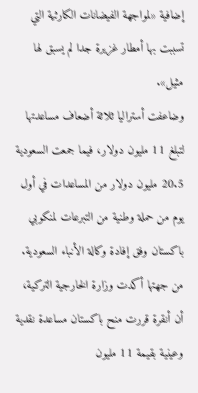إضافية «لمواجهة الفيضانات الكارثية التي تسببت بها أمطار غزيرة جدا لم يسبق لها مثيل».
وضاعفت أستراليا ثلاثة أضعاف مساعدتها لتبلغ 11 مليون دولار، فيما جمعت السعودية 20.5 مليون دولار من المساعدات في أول يوم من حملة وطنية من التبرعات لمنكوبي باكستان وفق إفادة وكالة الأنباء السعودية.
من جهتها أكدت وزارة الخارجية التركية، أن أنقرة قررت منح باكستان مساعدة نقدية وعينية بقيمة 11 مليون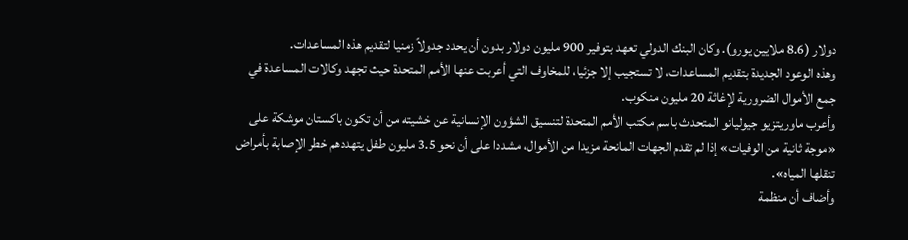دولار (8.6 ملايين يورو). وكان البنك الدولي تعهد بتوفير 900 مليون دولار بدون أن يحدد جدولاً زمنيا لتقديم هذه المساعدات.
وهذه الوعود الجديدة بتقديم المساعدات، لا تستجيب إلا جزئيا، للمخاوف التي أعربت عنها الأمم المتحدة حيث تجهد وكالات المساعدة في جمع الأموال الضرورية لإغاثة 20 مليون منكوب.
وأعرب ماوريتزيو جيوليانو المتحدث باسم مكتب الأمم المتحدة لتنسيق الشؤون الإنسانية عن خشيته من أن تكون باكستان موشكة على «موجة ثانية من الوفيات» إذا لم تقدم الجهات المانحة مزيدا من الأموال، مشددا على أن نحو 3.5 مليون طفل يتهددهم خطر الإصابة بأمراض تنقلها المياه».
وأضاف أن منظمة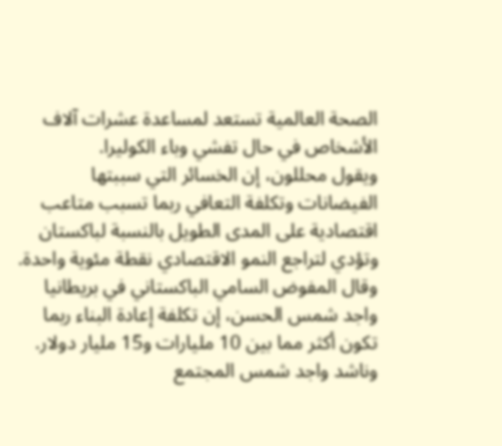الصحة العالمية تستعد لمساعدة عشرات آلاف الأشخاص في حال تفشي وباء الكوليرا.
ويقول محللون، إن الخسائر التي سببتها الفيضانات وتكلفة التعافي ربما تسبب متاعب اقتصادية على المدى الطويل بالنسبة لباكستان وتؤدي لتراجع النمو الاقتصادي نقطة مئوية واحدة.
وقال المفوض السامي الباكستاني في بريطانيا واجد شمس الحسن، إن تكلفة إعادة البناء ربما تكون أكثر مما بين 10 مليارات و15 مليار دولار.
وناشد واجد شمس المجتمع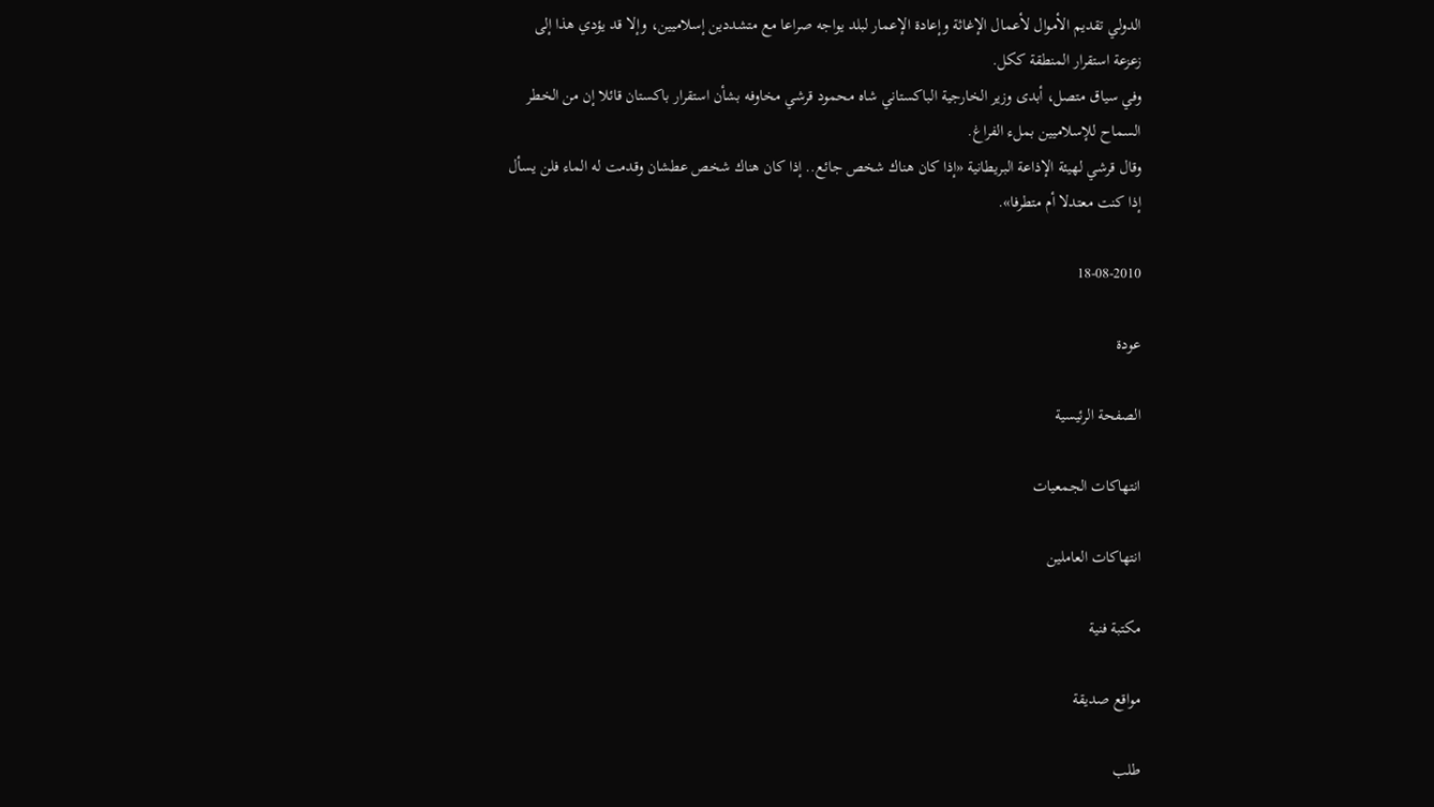الدولي تقديم الأموال لأعمال الإغاثة وإعادة الإعمار لبلد يواجه صراعا مع متشددين إسلاميين، وإلا قد يؤدي هذا إلى زعزعة استقرار المنطقة ككل.
وفي سياق متصل، أبدى وزير الخارجية الباكستاني شاه محمود قرشي مخاوفه بشأن استقرار باكستان قائلا إن من الخطر السماح للإسلاميين بملء الفراغ.
وقال قرشي لهيئة الإذاعة البريطانية «إذا كان هناك شخص جائع.. إذا كان هناك شخص عطشان وقدمت له الماء فلن يسأل إذا كنت معتدلا أم متطرفا».

18-08-2010

عودة

الصفحة الرئيسية

انتهاكات الجمعيات

انتهاكات العاملين

مكتبة فنية

مواقع صديقة

طلب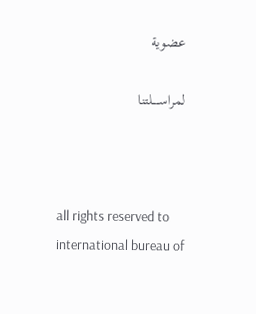عضوية

لمراســـــلتنا



all rights reserved to international bureau of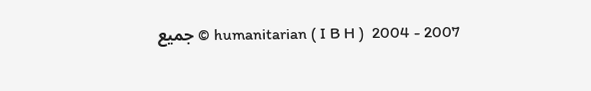humanitarian ( I B H )  2004 - 2007 © جميع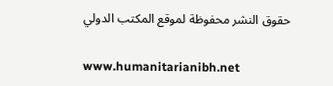حقوق النشر محفوظة لموقع المكتب الدولي

www.humanitarianibh.net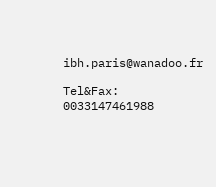ibh.paris@wanadoo.fr

Tel&Fax: 0033147461988